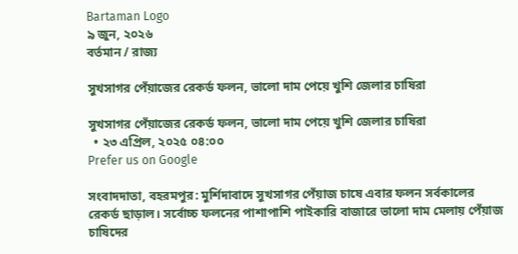Bartaman Logo
৯ জুন, ২০২৬
বর্তমান / রাজ্য

সুখসাগর পেঁয়াজের রেকর্ড ফলন, ভালো দাম পেয়ে খুশি জেলার চাষিরা

সুখসাগর পেঁয়াজের রেকর্ড ফলন, ভালো দাম পেয়ে খুশি জেলার চাষিরা
  • ২৩ এপ্রিল, ২০২৫ ০৪:০০
Prefer us on Google

সংবাদদাতা, বহরমপুর: মুর্শিদাবাদে সুখসাগর পেঁয়াজ চাষে এবার ফলন সর্বকালের রেকর্ড ছাড়াল। সর্বোচ্চ ফলনের পাশাপাশি পাইকারি বাজারে ভালো দাম মেলায় পেঁয়াজ চাষিদের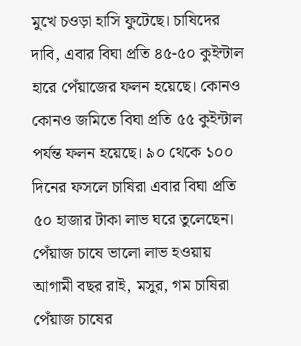মুখে চওড়া হাসি ফুটেছে। চাষিদের দাবি, এবার বিঘা প্রতি ৪৫-৫০ কুইন্টাল হারে পেঁয়াজের ফলন হয়েছে। কোনও কোনও জমিতে বিঘা প্রতি ৫৫ কুইন্টাল পর্যন্ত ফলন হয়েছে। ৯০ থেকে ১০০ দিনের ফসলে চাষিরা এবার বিঘা প্রতি ৫০ হাজার টাকা লাভ ঘরে তুলেছেন। পেঁয়াজ চাষে ভালো লাভ হওয়ায় আগামী বছর রাই, মসুর, গম চাষিরা পেঁয়াজ চাষের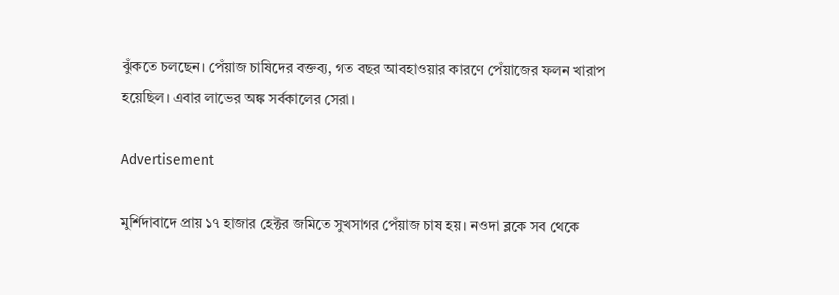ঝুঁকতে চলছেন। পেঁয়াজ চাষিদের বক্তব্য, গত বছর আবহাওয়ার কারণে পেঁয়াজের ফলন খারাপ হয়েছিল। এবার লাভের অঙ্ক সর্বকালের সেরা।

Advertisement

মুর্শিদাবাদে প্রায় ১৭ হাজার হেক্টর জমিতে সুখসাগর পেঁয়াজ চাষ হয়। নওদা ব্লকে সব থেকে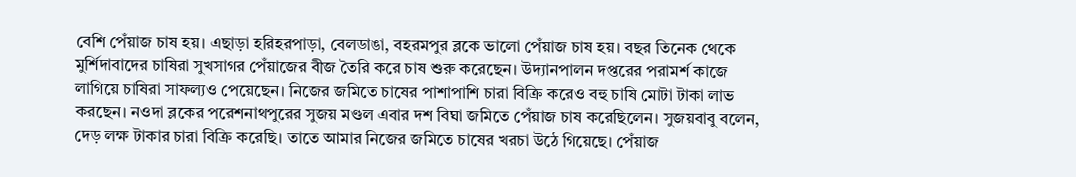বেশি পেঁয়াজ চাষ হয়। এছাড়া হরিহরপাড়া, বেলডাঙা, বহরমপুর ব্লকে ভালো পেঁয়াজ চাষ হয়। বছর তিনেক থেকে মুর্শিদাবাদের চাষিরা সুখসাগর পেঁয়াজের বীজ তৈরি করে চাষ শুরু করেছেন। উদ্যানপালন দপ্তরের পরামর্শ কাজে লাগিয়ে চাষিরা সাফল্যও পেয়েছেন। নিজের জমিতে চাষের পাশাপাশি চারা বিক্রি করেও বহু চাষি মোটা টাকা লাভ করছেন। নওদা ব্লকের পরেশনাথপুরের সুজয় মণ্ডল এবার দশ বিঘা জমিতে পেঁয়াজ চাষ করেছিলেন। সুজয়বাবু বলেন, দেড় লক্ষ টাকার চারা বিক্রি করেছি। তাতে আমার নিজের জমিতে চাষের খরচা উঠে গিয়েছে। পেঁয়াজ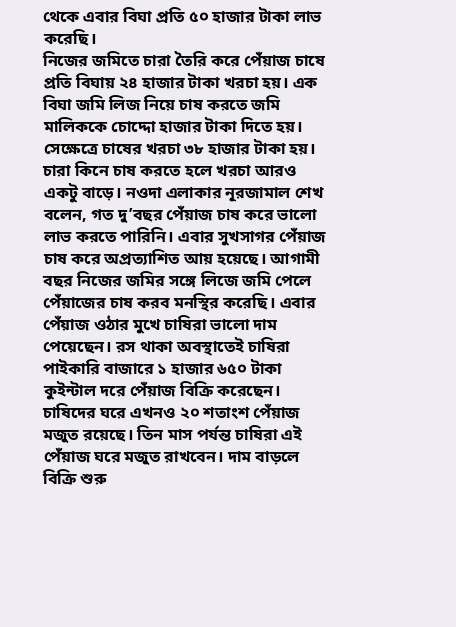থেকে এবার বিঘা প্রতি ৫০ হাজার টাকা লাভ করেছি।
নিজের জমিতে চারা তৈরি করে পেঁয়াজ চাষে প্রতি বিঘায় ২৪ হাজার টাকা খরচা হয়। এক বিঘা জমি লিজ নিয়ে চাষ করতে জমি মালিককে চোদ্দো হাজার টাকা দিতে হয়। সেক্ষেত্রে চাষের খরচা ৩৮ হাজার টাকা হয়। চারা কিনে চাষ করতে হলে খরচা আরও একটু বাড়ে। নওদা এলাকার নূরজামাল শেখ বলেন, গত দু’বছর পেঁয়াজ চাষ করে ভালো লাভ করতে পারিনি। এবার সুখসাগর পেঁয়াজ চাষ করে অপ্রত্যাশিত আয় হয়েছে। আগামী বছর নিজের জমির সঙ্গে লিজে জমি পেলে পেঁয়াজের চাষ করব মনস্থির করেছি। এবার পেঁয়াজ ওঠার মুখে চাষিরা ভালো দাম পেয়েছেন। রস থাকা অবস্থাতেই চাষিরা পাইকারি বাজারে ১ হাজার ৬৫০ টাকা কুইন্টাল দরে পেঁয়াজ বিক্রি করেছেন। চাষিদের ঘরে এখনও ২০ শতাংশ পেঁয়াজ মজুত রয়েছে। তিন মাস পর্যন্ত চাষিরা এই পেঁয়াজ ঘরে মজুত রাখবেন। দাম বাড়লে বিক্রি শুরু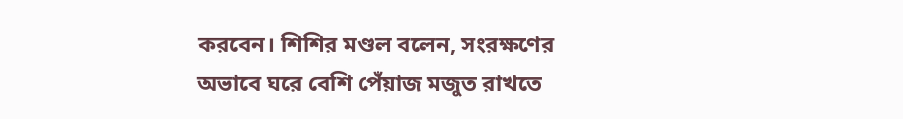করবেন। শিশির মণ্ডল বলেন, সংরক্ষণের অভাবে ঘরে বেশি পেঁয়াজ মজুত রাখতে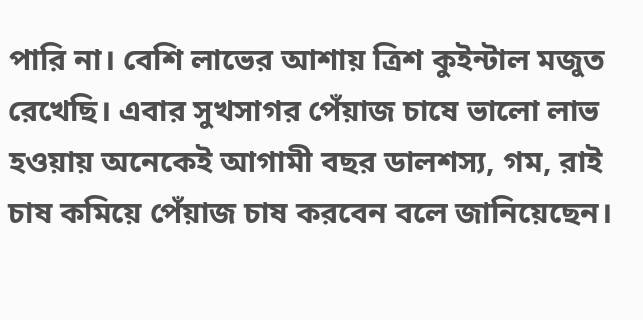পারি না। বেশি লাভের আশায় ত্রিশ কুইন্টাল মজুত রেখেছি। এবার সুখসাগর পেঁয়াজ চাষে ভালো লাভ হওয়ায় অনেকেই আগামী বছর ডালশস্য, গম, রাই চাষ কমিয়ে পেঁয়াজ চাষ করবেন বলে জানিয়েছেন।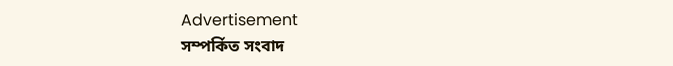Advertisement
সম্পর্কিত সংবাদ